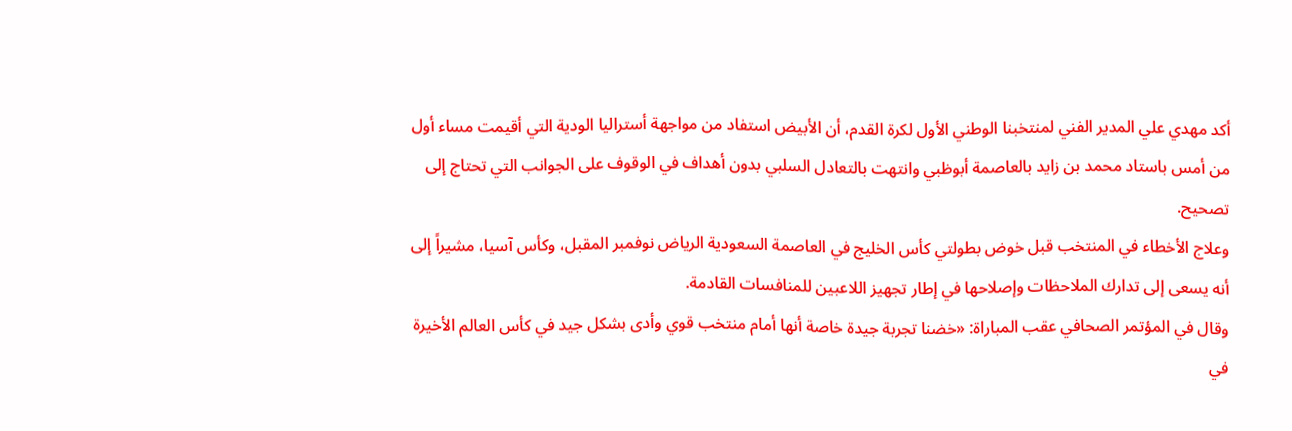أكد مهدي علي المدير الفني لمنتخبنا الوطني الأول لكرة القدم، أن الأبيض استفاد من مواجهة أستراليا الودية التي أقيمت مساء أول من أمس باستاد محمد بن زايد بالعاصمة أبوظبي وانتهت بالتعادل السلبي بدون أهداف في الوقوف على الجوانب التي تحتاج إلى تصحيح.
وعلاج الأخطاء في المنتخب قبل خوض بطولتي كأس الخليج في العاصمة السعودية الرياض نوفمبر المقبل، وكأس آسيا، مشيراً إلى أنه يسعى إلى تدارك الملاحظات وإصلاحها في إطار تجهيز اللاعبين للمنافسات القادمة.
وقال في المؤتمر الصحافي عقب المباراة: «خضنا تجربة جيدة خاصة أنها أمام منتخب قوي وأدى بشكل جيد في كأس العالم الأخيرة في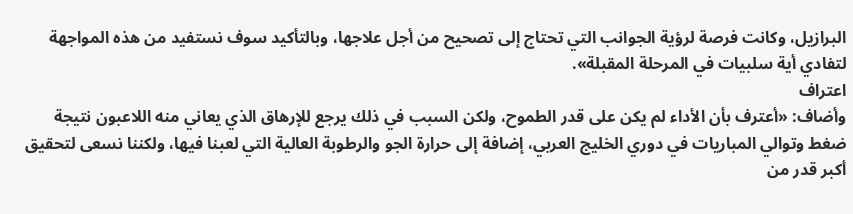البرازيل، وكانت فرصة لرؤية الجوانب التي تحتاج إلى تصحيح من أجل علاجها، وبالتأكيد سوف نستفيد من هذه المواجهة لتفادي أية سلبيات في المرحلة المقبلة».
اعتراف
وأضاف: «أعترف بأن الأداء لم يكن على قدر الطموح، ولكن السبب في ذلك يرجع للإرهاق الذي يعاني منه اللاعبون نتيجة ضغط وتوالي المباريات في دوري الخليج العربي، إضافة إلى حرارة الجو والرطوبة العالية التي لعبنا فيها، ولكننا نسعى لتحقيق أكبر قدر من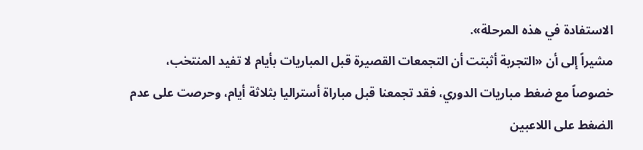الاستفادة في هذه المرحلة».
مشيراً إلى أن «التجربة أثبتت أن التجمعات القصيرة قبل المباريات بأيام لا تفيد المنتخب، خصوصاً مع ضغط مباريات الدوري، فقد تجمعنا قبل مباراة أستراليا بثلاثة أيام، وحرصت على عدم الضغط على اللاعبين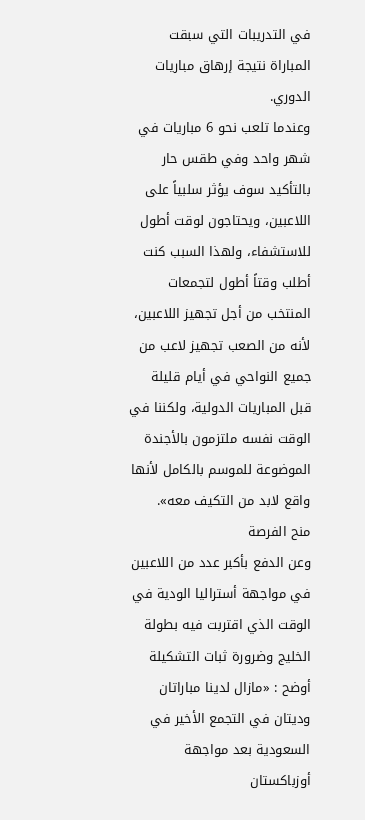في التدريبات التي سبقت المباراة نتيجة إرهاق مباريات الدوري.
وعندما تلعب نحو 6 مباريات في شهر واحد وفي طقس حار بالتأكيد سوف يؤثر سلبياً على اللاعبين، ويحتاجون لوقت أطول للاستشفاء، ولهذا السبب كنت أطلب وقتاً أطول لتجمعات المنتخب من أجل تجهيز اللاعبين، لأنه من الصعب تجهيز لاعب من جميع النواحي في أيام قليلة قبل المباريات الدولية، ولكننا في الوقت نفسه ملتزمون بالأجندة الموضوعة للموسم بالكامل لأنها واقع لابد من التكيف معه».
منح الفرصة
وعن الدفع بأكبر عدد من اللاعبين في مواجهة أستراليا الودية في الوقت الذي اقتربت فيه بطولة الخليج وضرورة ثبات التشكيلة أوضح : «مازال لدينا مباراتان وديتان في التجمع الأخير في السعودية بعد مواجهة أوزباكستان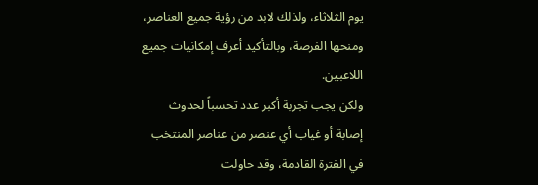يوم الثلاثاء، ولذلك لابد من رؤية جميع العناصر، ومنحها الفرصة، وبالتأكيد أعرف إمكانيات جميع اللاعبين.
ولكن يجب تجربة أكبر عدد تحسباً لحدوث إصابة أو غياب أي عنصر من عناصر المنتخب في الفترة القادمة، وقد حاولت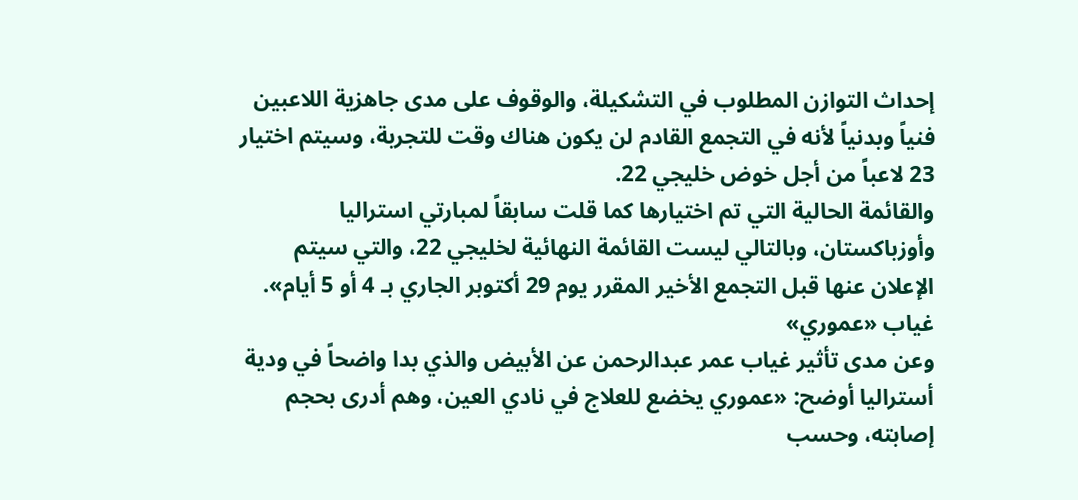إحداث التوازن المطلوب في التشكيلة، والوقوف على مدى جاهزية اللاعبين فنياً وبدنياً لأنه في التجمع القادم لن يكون هناك وقت للتجربة، وسيتم اختيار 23 لاعباً من أجل خوض خليجي 22.
والقائمة الحالية التي تم اختيارها كما قلت سابقاً لمبارتي استراليا وأوزباكستان، وبالتالي ليست القائمة النهائية لخليجي 22، والتي سيتم الإعلان عنها قبل التجمع الأخير المقرر يوم 29 أكتوبر الجاري بـ 4 أو 5 أيام».
غياب «عموري»
وعن مدى تأثير غياب عمر عبدالرحمن عن الأبيض والذي بدا واضحاً في ودية أستراليا أوضح: «عموري يخضع للعلاج في نادي العين، وهم أدرى بحجم إصابته، وحسب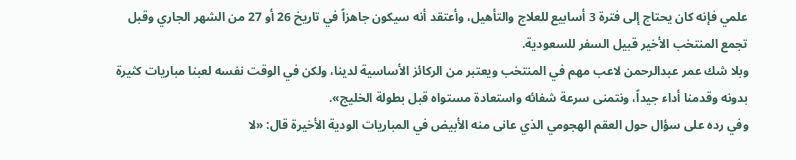علمي فإنه كان يحتاج إلى فترة 3 أسابيع للعلاج والتأهيل، وأعتقد أنه سيكون جاهزاً في تاريخ 26 أو 27 من الشهر الجاري وقبل تجمع المنتخب الأخير قبيل السفر للسعودية.
وبلا شك عمر عبدالرحمن لاعب مهم في المنتخب ويعتبر من الركائز الأساسية لدينا، ولكن في الوقت نفسه لعبنا مباريات كثيرة بدونه وقدمنا أداء جيداً، ونتمنى سرعة شفائه واستعادة مستواه قبل بطولة الخليج».
وفي رده على سؤال حول العقم الهجومي الذي عانى منه الأبيض في المباريات الودية الأخيرة قال: «لا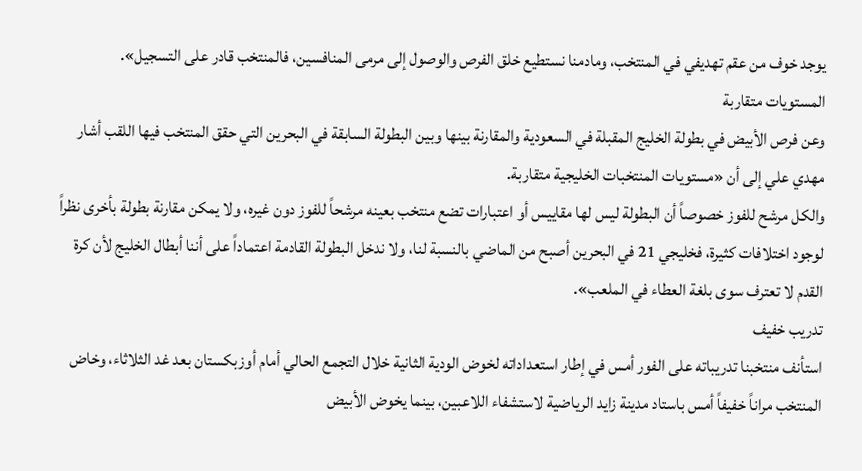يوجد خوف من عقم تهديفي في المنتخب، ومادمنا نستطيع خلق الفرص والوصول إلى مرمى المنافسين، فالمنتخب قادر على التسجيل».
المستويات متقاربة
وعن فرص الأبيض في بطولة الخليج المقبلة في السعودية والمقارنة بينها وبين البطولة السابقة في البحرين التي حقق المنتخب فيها اللقب أشار مهدي علي إلى أن «مستويات المنتخبات الخليجية متقاربة.
والكل مرشح للفوز خصوصاً أن البطولة ليس لها مقاييس أو اعتبارات تضع منتخب بعينه مرشحاً للفوز دون غيره، ولا يمكن مقارنة بطولة بأخرى نظراً لوجود اختلافات كثيرة، فخليجي 21 في البحرين أصبح من الماضي بالنسبة لنا، ولا ندخل البطولة القادمة اعتماداً على أننا أبطال الخليج لأن كرة القدم لا تعترف سوى بلغة العطاء في الملعب».
تدريب خفيف
استأنف منتخبنا تدريباته على الفور أمس في إطار استعداداته لخوض الودية الثانية خلال التجمع الحالي أمام أوزبكستان بعد غد الثلاثاء، وخاض المنتخب مراناً خفيفاً أمس باستاد مدينة زايد الرياضية لاستشفاء اللاعبين، بينما يخوض الأبيض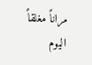مراناً مغلقاً اليوم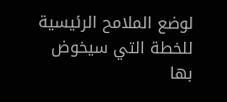لوضع الملامح الرئيسية للخطة التي سيخوض بها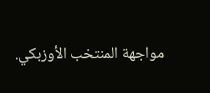مواجهة المنتخب الأوزبكي.